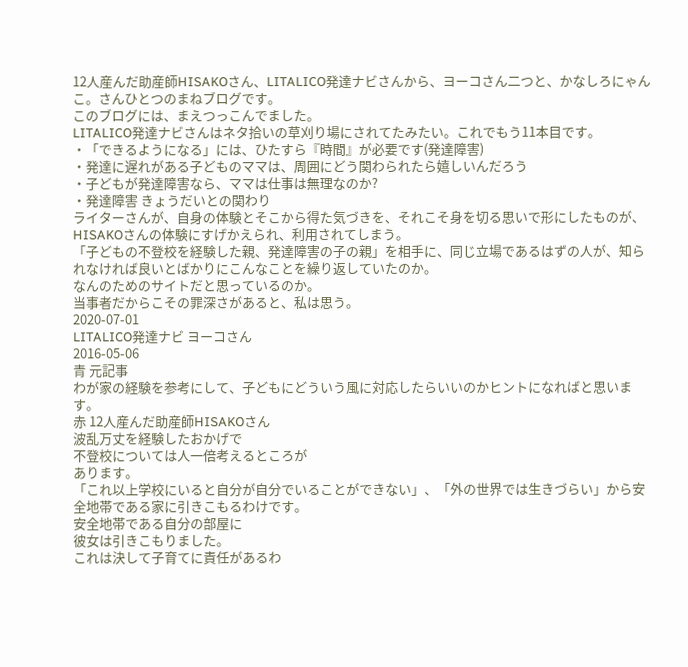12人産んだ助産師HISAKOさん、LITALICO発達ナビさんから、ヨーコさん二つと、かなしろにゃんこ。さんひとつのまねブログです。
このブログには、まえつっこんでました。
LITALICO発達ナビさんはネタ拾いの草刈り場にされてたみたい。これでもう11本目です。
・「できるようになる」には、ひたすら『時間』が必要です(発達障害)
・発達に遅れがある子どものママは、周囲にどう関わられたら嬉しいんだろう
・子どもが発達障害なら、ママは仕事は無理なのか?
・発達障害 きょうだいとの関わり
ライターさんが、自身の体験とそこから得た気づきを、それこそ身を切る思いで形にしたものが、HISAKOさんの体験にすげかえられ、利用されてしまう。
「子どもの不登校を経験した親、発達障害の子の親」を相手に、同じ立場であるはずの人が、知られなければ良いとばかりにこんなことを繰り返していたのか。
なんのためのサイトだと思っているのか。
当事者だからこその罪深さがあると、私は思う。
2020-07-01
LITALICO発達ナビ ヨーコさん
2016-05-06
青 元記事
わが家の経験を参考にして、子どもにどういう風に対応したらいいのかヒントになればと思います。
赤 12人産んだ助産師HISAKOさん
波乱万丈を経験したおかげで
不登校については人一倍考えるところが
あります。
「これ以上学校にいると自分が自分でいることができない」、「外の世界では生きづらい」から安全地帯である家に引きこもるわけです。
安全地帯である自分の部屋に
彼女は引きこもりました。
これは決して子育てに責任があるわ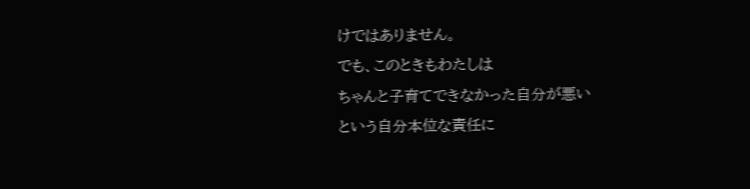けではありません。
でも、このときもわたしは
ちゃんと子育てできなかった自分が悪い
という自分本位な責任に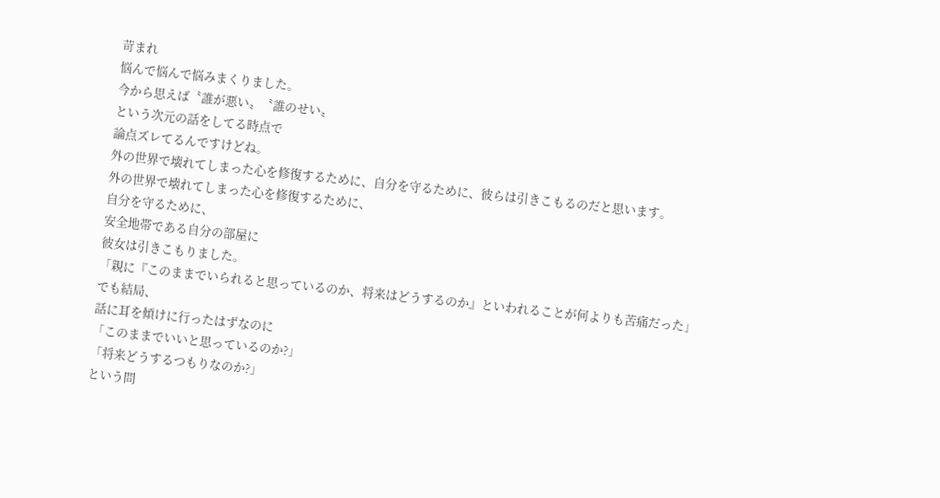苛まれ
悩んで悩んで悩みまくりました。
今から思えば〝誰が悪い〟〝誰のせい〟
という次元の話をしてる時点で
論点ズレてるんですけどね。
外の世界で壊れてしまった心を修復するために、自分を守るために、彼らは引きこもるのだと思います。
外の世界で壊れてしまった心を修復するために、
自分を守るために、
安全地帯である自分の部屋に
彼女は引きこもりました。
「親に『このままでいられると思っているのか、将来はどうするのか』といわれることが何よりも苦痛だった」
でも結局、
話に耳を傾けに行ったはずなのに
「このままでいいと思っているのか?」
「将来どうするつもりなのか?」
という問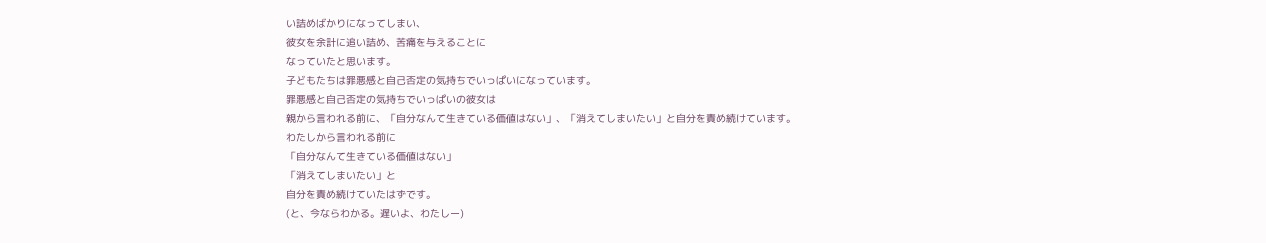い詰めばかりになってしまい、
彼女を余計に追い詰め、苦痛を与えることに
なっていたと思います。
子どもたちは罪悪感と自己否定の気持ちでいっぱいになっています。
罪悪感と自己否定の気持ちでいっぱいの彼女は
親から言われる前に、「自分なんて生きている価値はない」、「消えてしまいたい」と自分を責め続けています。
わたしから言われる前に
「自分なんて生きている価値はない」
「消えてしまいたい」と
自分を責め続けていたはずです。
(と、今ならわかる。遅いよ、わたしー)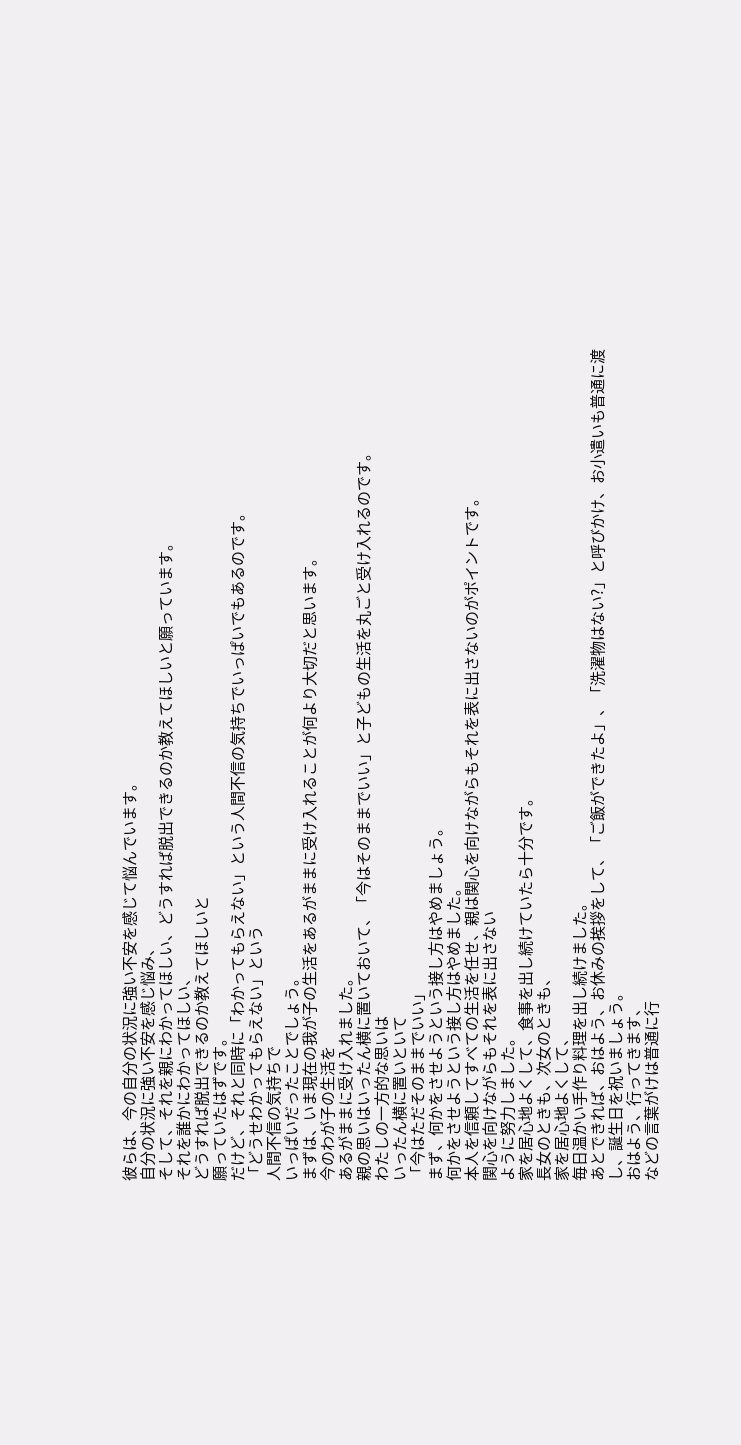彼らは、今の自分の状況に強い不安を感じて悩んでいます。
自分の状況に強い不安を感じ悩み、
そして、それを親にわかってほしい、どうすれば脱出できるのか教えてほしいと願っています。
それを誰かにわかってほしい、
どうすれば脱出できるのか教えてほしいと
願っていたはずです。
だけど、それと同時に「わかってもらえない」という人間不信の気持ちでいっぱいでもあるのです。
「どうせわかってもらえない」という
人間不信の気持ちで
いっぱいだったことでしょう。
まずは、いま現在の我が子の生活をあるがままに受け入れることが何より大切だと思います。
今のわが子の生活を
あるがままに受け入れました。
親の思いはいったん横に置いておいて、「今はそのままでいい」と子どもの生活を丸ごと受け入れるのです。
わたしの一方的な思いは
いったん横に置いといて
「今はただそのままでいい」
まず、何かをさせようという接し方はやめましょう。
何かをさせようという接し方はやめました。
本人を信頼してすべての生活を任せ、親は関心を向けながらもそれを表に出さないのがポイントです。
関心を向けながらもそれを表に出さない
ように努力しました。
家を居心地よくして、食事を出し続けていたら十分です。
長女のときも、次女のときも、
家を居心地よくして、
毎日温かい手作り料理を出し続けました。
あとできれば、おはよう、お休みの挨拶をして、「ご飯ができたよ」、「洗濯物はない?」と呼びかけ、お小遣いも普通に渡し、誕生日を祝いましょう。
おはよう、行ってきます、
などの言葉がけは普通に行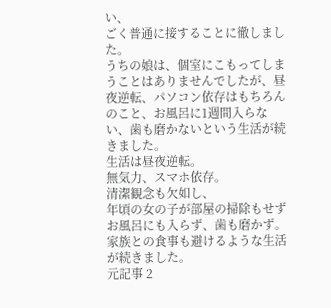い、
ごく普通に接することに徹しました。
うちの娘は、個室にこもってしまうことはありませんでしたが、昼夜逆転、パソコン依存はもちろんのこと、お風呂に1週間入らない、歯も磨かないという生活が続きました。
生活は昼夜逆転。
無気力、スマホ依存。
清潔観念も欠如し、
年頃の女の子が部屋の掃除もせず
お風呂にも入らず、歯も磨かず。
家族との食事も避けるような生活が続きました。
元記事 2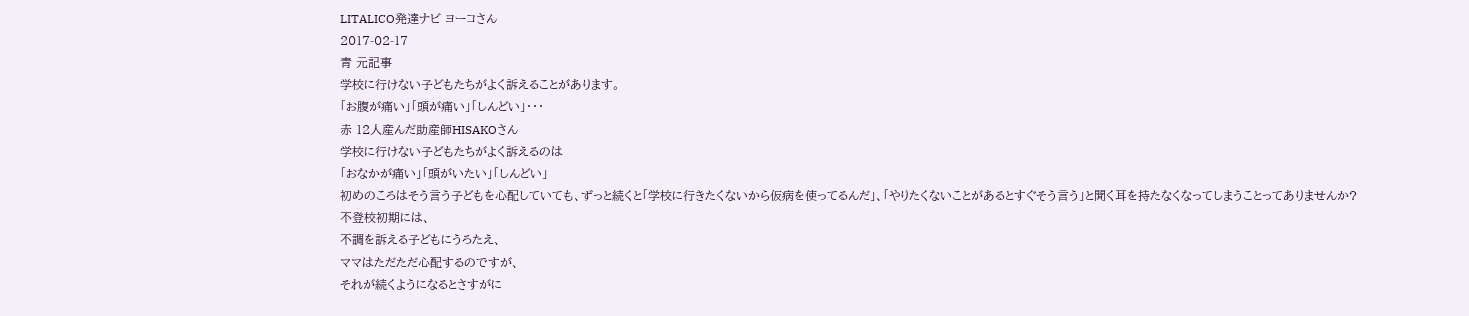LITALICO発達ナビ ヨーコさん
2017-02-17
青 元記事
学校に行けない子どもたちがよく訴えることがあります。
「お腹が痛い」「頭が痛い」「しんどい」・・・
赤 12人産んだ助産師HISAKOさん
学校に行けない子どもたちがよく訴えるのは
「おなかが痛い」「頭がいたい」「しんどい」
初めのころはそう言う子どもを心配していても、ずっと続くと「学校に行きたくないから仮病を使ってるんだ」、「やりたくないことがあるとすぐそう言う」と聞く耳を持たなくなってしまうことってありませんか?
不登校初期には、
不調を訴える子どもにうろたえ、
ママはただただ心配するのですが、
それが続くようになるとさすがに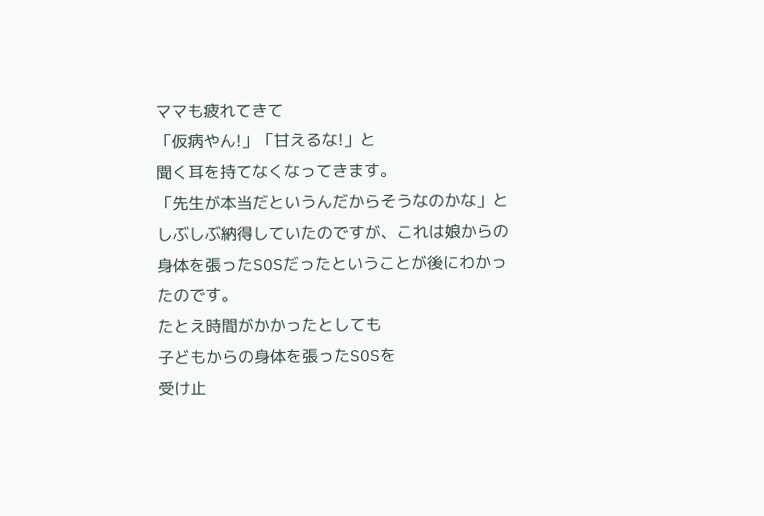ママも疲れてきて
「仮病やん!」「甘えるな!」と
聞く耳を持てなくなってきます。
「先生が本当だというんだからそうなのかな」としぶしぶ納得していたのですが、これは娘からの身体を張ったSOSだったということが後にわかったのです。
たとえ時間がかかったとしても
子どもからの身体を張ったSOSを
受け止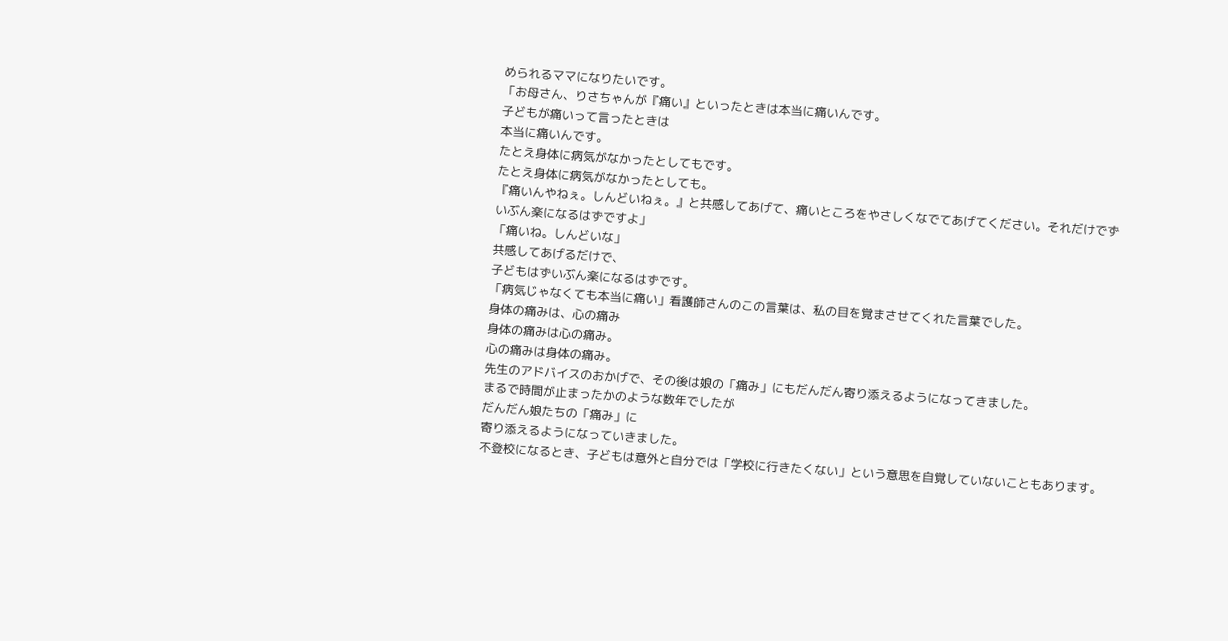められるママになりたいです。
「お母さん、りさちゃんが『痛い』といったときは本当に痛いんです。
子どもが痛いって言ったときは
本当に痛いんです。
たとえ身体に病気がなかったとしてもです。
たとえ身体に病気がなかったとしても。
『痛いんやねぇ。しんどいねぇ。』と共感してあげて、痛いところをやさしくなでてあげてください。それだけでずいぶん楽になるはずですよ」
「痛いね。しんどいな」
共感してあげるだけで、
子どもはずいぶん楽になるはずです。
「病気じゃなくても本当に痛い」看護師さんのこの言葉は、私の目を覚まさせてくれた言葉でした。
身体の痛みは、心の痛み
身体の痛みは心の痛み。
心の痛みは身体の痛み。
先生のアドバイスのおかげで、その後は娘の「痛み」にもだんだん寄り添えるようになってきました。
まるで時間が止まったかのような数年でしたが
だんだん娘たちの「痛み」に
寄り添えるようになっていきました。
不登校になるとき、子どもは意外と自分では「学校に行きたくない」という意思を自覚していないこともあります。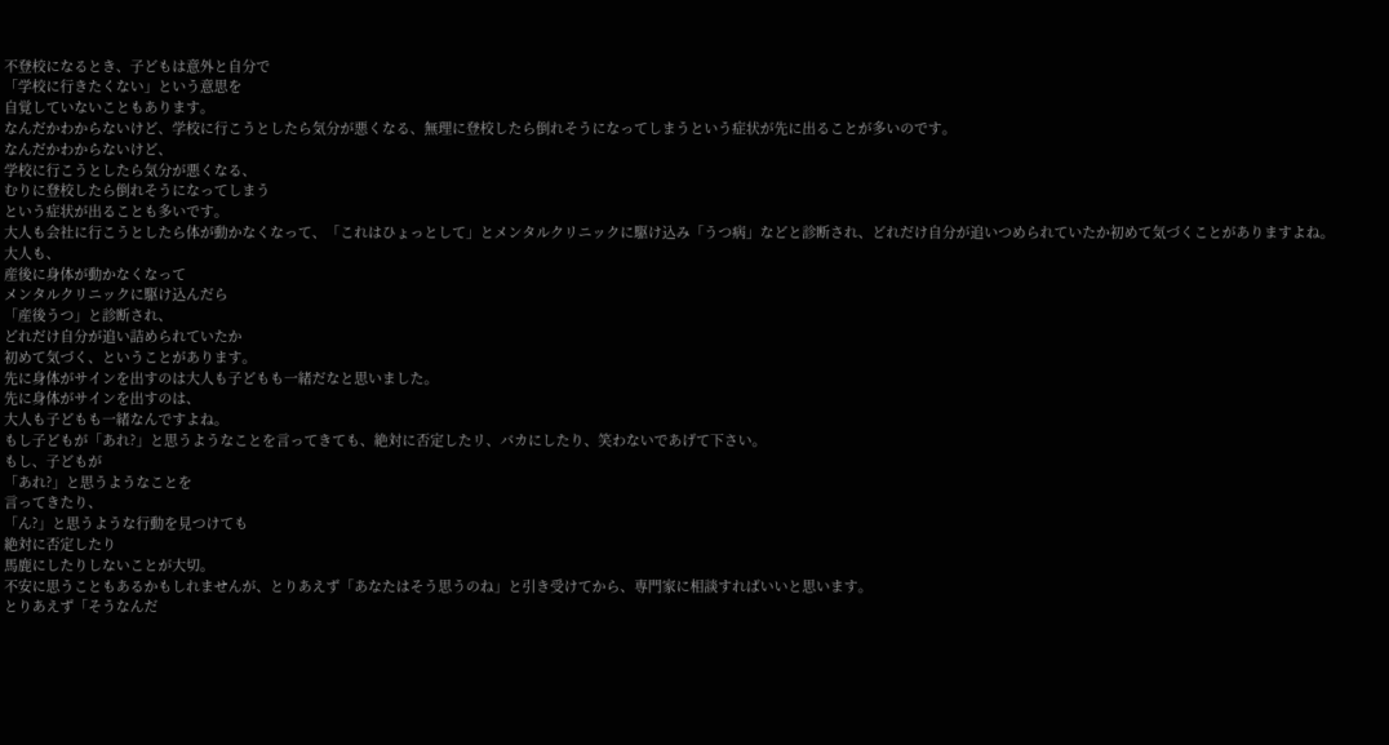不登校になるとき、子どもは意外と自分で
「学校に行きたくない」という意思を
自覚していないこともあります。
なんだかわからないけど、学校に行こうとしたら気分が悪くなる、無理に登校したら倒れそうになってしまうという症状が先に出ることが多いのです。
なんだかわからないけど、
学校に行こうとしたら気分が悪くなる、
むりに登校したら倒れそうになってしまう
という症状が出ることも多いです。
大人も会社に行こうとしたら体が動かなくなって、「これはひょっとして」とメンタルクリニックに駆け込み「うつ病」などと診断され、どれだけ自分が追いつめられていたか初めて気づくことがありますよね。
大人も、
産後に身体が動かなくなって
メンタルクリニックに駆け込んだら
「産後うつ」と診断され、
どれだけ自分が追い詰められていたか
初めて気づく、ということがあります。
先に身体がサインを出すのは大人も子どもも一緒だなと思いました。
先に身体がサインを出すのは、
大人も子どもも一緒なんですよね。
もし子どもが「あれ?」と思うようなことを言ってきても、絶対に否定したリ、バカにしたり、笑わないであげて下さい。
もし、子どもが
「あれ?」と思うようなことを
言ってきたり、
「ん?」と思うような行動を見つけても
絶対に否定したり
馬鹿にしたりしないことが大切。
不安に思うこともあるかもしれませんが、とりあえず「あなたはそう思うのね」と引き受けてから、専門家に相談すればいいと思います。
とりあえず「そうなんだ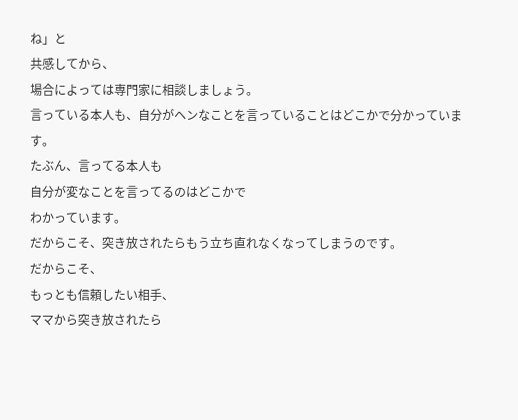ね」と
共感してから、
場合によっては専門家に相談しましょう。
言っている本人も、自分がヘンなことを言っていることはどこかで分かっています。
たぶん、言ってる本人も
自分が変なことを言ってるのはどこかで
わかっています。
だからこそ、突き放されたらもう立ち直れなくなってしまうのです。
だからこそ、
もっとも信頼したい相手、
ママから突き放されたら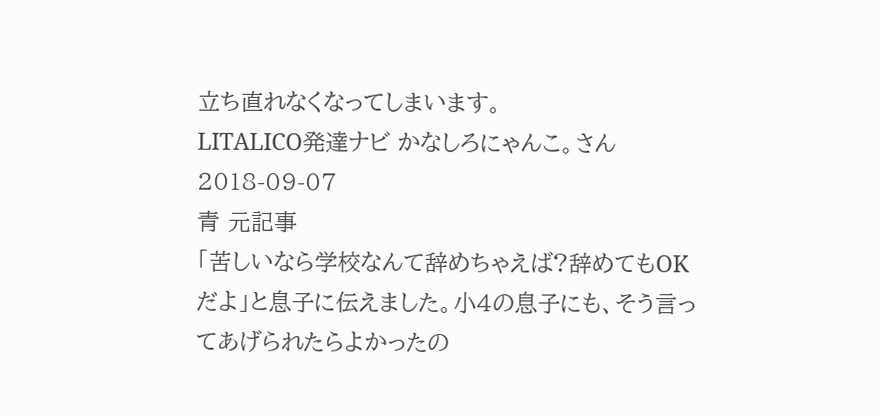立ち直れなくなってしまいます。
LITALICO発達ナビ かなしろにゃんこ。さん
2018-09-07
青 元記事
「苦しいなら学校なんて辞めちゃえば?辞めてもOKだよ」と息子に伝えました。小4の息子にも、そう言ってあげられたらよかったの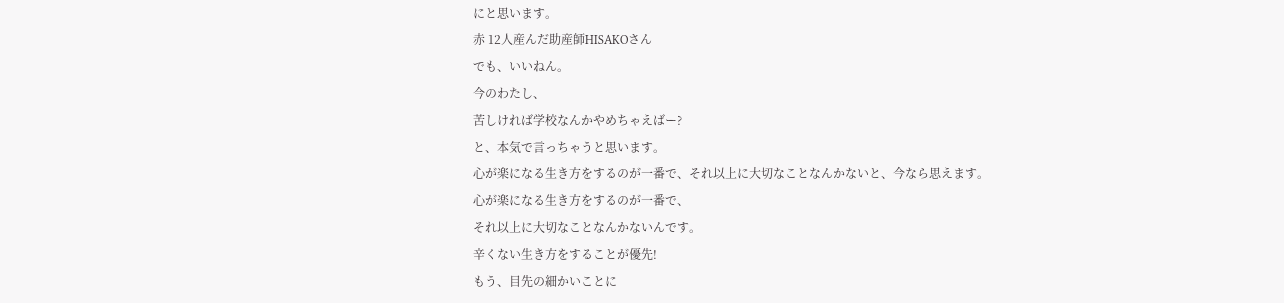にと思います。
赤 12人産んだ助産師HISAKOさん
でも、いいねん。
今のわたし、
苦しければ学校なんかやめちゃえばー?
と、本気で言っちゃうと思います。
心が楽になる生き方をするのが一番で、それ以上に大切なことなんかないと、今なら思えます。
心が楽になる生き方をするのが一番で、
それ以上に大切なことなんかないんです。
辛くない生き方をすることが優先!
もう、目先の細かいことに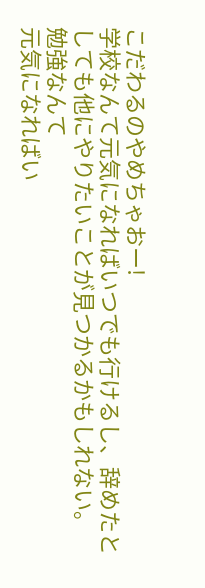こだわるのやめちゃおー!
学校なんて元気になればいつでも行けるし、辞めたとしても他にやりたいことが見つかるかもしれない。
勉強なんて
元気になればい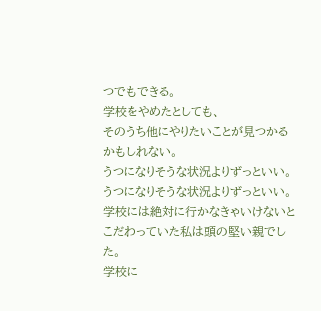つでもできる。
学校をやめたとしても、
そのうち他にやりたいことが見つかるかもしれない。
うつになりそうな状況よりずっといい。
うつになりそうな状況よりずっといい。
学校には絶対に行かなきゃいけないとこだわっていた私は頭の堅い親でした。
学校に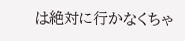は絶対に行かなくちゃ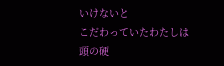いけないと
こだわっていたわたしは
頭の硬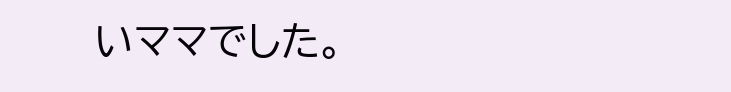いママでした。